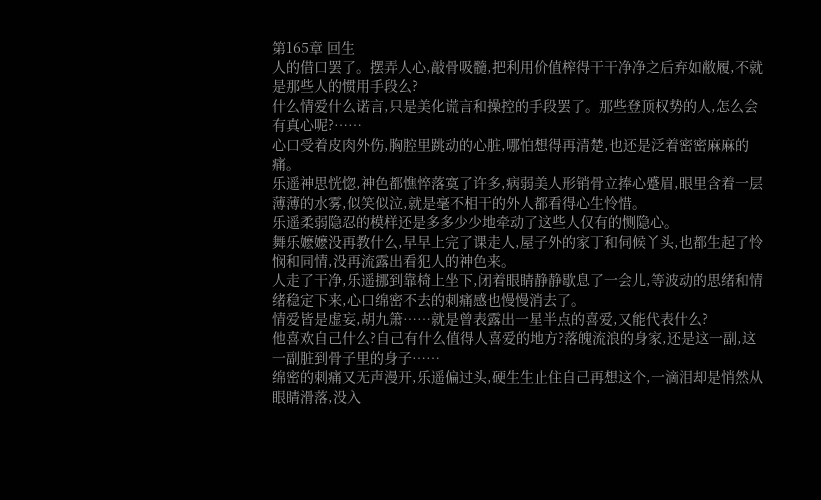第165章 回生
人的借口罢了。摆弄人心,敲骨吸髓,把利用价值榨得干干净净之后弃如敝履,不就是那些人的惯用手段么?
什么情爱什么诺言,只是美化谎言和操控的手段罢了。那些登顶权势的人,怎么会有真心呢?……
心口受着皮肉外伤,胸腔里跳动的心脏,哪怕想得再清楚,也还是泛着密密麻麻的痛。
乐遥神思恍惚,神色都憔悴落寞了许多,病弱美人形销骨立捧心蹙眉,眼里含着一层薄薄的水雾,似笑似泣,就是毫不相干的外人都看得心生怜惜。
乐遥柔弱隐忍的模样还是多多少少地牵动了这些人仅有的恻隐心。
舞乐嬷嬷没再教什么,早早上完了课走人,屋子外的家丁和伺候丫头,也都生起了怜悯和同情,没再流露出看犯人的神色来。
人走了干净,乐遥挪到靠椅上坐下,闭着眼睛静静歇息了一会儿,等波动的思绪和情绪稳定下来,心口绵密不去的刺痛感也慢慢消去了。
情爱皆是虚妄,胡九箫……就是曾表露出一星半点的喜爱,又能代表什么?
他喜欢自己什么?自己有什么值得人喜爱的地方?落魄流浪的身家,还是这一副,这一副脏到骨子里的身子……
绵密的刺痛又无声漫开,乐遥偏过头,硬生生止住自己再想这个,一滴泪却是悄然从眼睛滑落,没入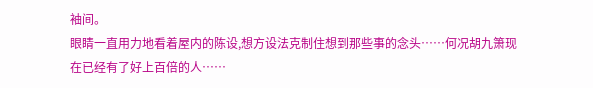袖间。
眼睛一直用力地看着屋内的陈设,想方设法克制住想到那些事的念头……何况胡九箫现在已经有了好上百倍的人……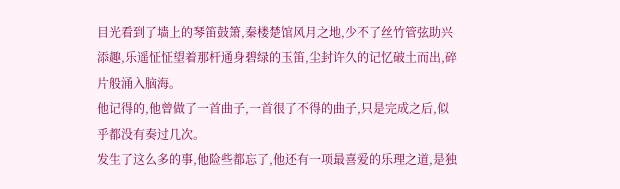目光看到了墙上的琴笛鼓箫,秦楼楚馆风月之地,少不了丝竹管弦助兴添趣,乐遥怔怔望着那杆通身碧绿的玉笛,尘封许久的记忆破土而出,碎片般涌入脑海。
他记得的,他曾做了一首曲子,一首很了不得的曲子,只是完成之后,似乎都没有奏过几次。
发生了这么多的事,他险些都忘了,他还有一项最喜爱的乐理之道,是独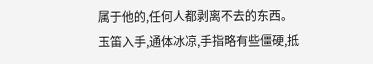属于他的,任何人都剥离不去的东西。
玉笛入手,通体冰凉,手指略有些僵硬,抵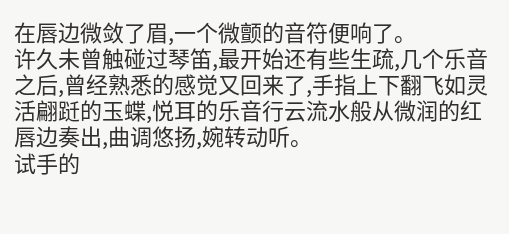在唇边微敛了眉,一个微颤的音符便响了。
许久未曾触碰过琴笛,最开始还有些生疏,几个乐音之后,曾经熟悉的感觉又回来了,手指上下翻飞如灵活翩跹的玉蝶,悦耳的乐音行云流水般从微润的红唇边奏出,曲调悠扬,婉转动听。
试手的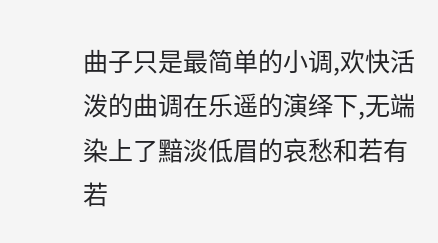曲子只是最简单的小调,欢快活泼的曲调在乐遥的演绎下,无端染上了黯淡低眉的哀愁和若有若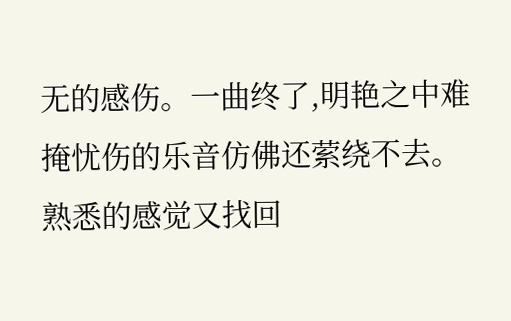无的感伤。一曲终了,明艳之中难掩忧伤的乐音仿佛还萦绕不去。
熟悉的感觉又找回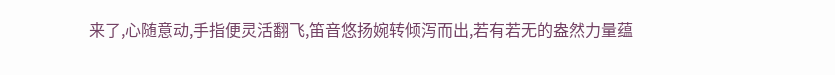来了,心随意动,手指便灵活翻飞,笛音悠扬婉转倾泻而出,若有若无的盎然力量蕴